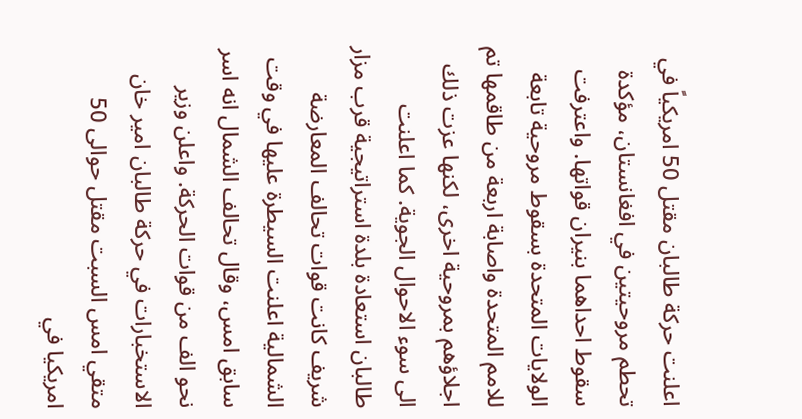اعلنت حركة طالبان مقتل 50 امريكياً في تحطم مروحيتين في افغانستان، مؤكدة سقوط احداهما بنيران قواتها. واعترفت الولايات المتحدة بسقوط مروحية تابعة للامم المتحدة واصابة اربعة من طاقمها تم اجلاؤهم بمروحية اخرى، لكنها عزت ذلك الى سوء الاحوال الجوية. كما اعلنت طالبان استعادة بلدة استراتيجية قرب مزار شريف كانت قوات تحالف المعارضة الشمالية اعلنت السيطرة عليها في وقت سابق امس، وقال تحالف الشمال انه اسر نحو الف من قوات الحركة. واعلن وزير الاستخبارات في حركة طالبان امير خان متقي امس السبت مقتل حوالى 50 امريكيا في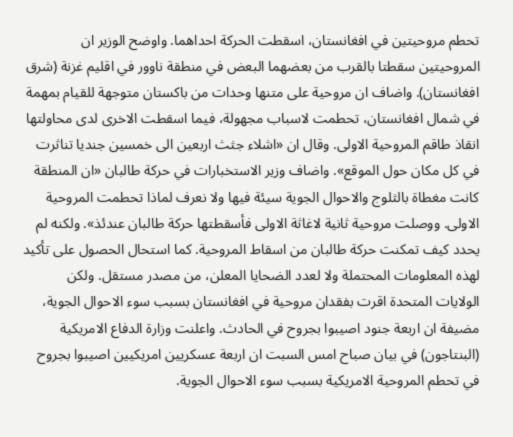تحطم مروحيتين في افغانستان، اسقطت الحركة احداهما. واوضح الوزير ان المروحيتين سقطتا بالقرب من بعضهما البعض في منطقة ناوور في اقليم غزنة (شرق افغانستان). واضاف ان مروحية على متنها وحدات من باكستان متوجهة للقيام بمهمة في شمال افغانستان، تحطمت لاسباب مجهولة، فيما اسقطت الاخرى لدى محاولتها انقاذ طاقم المروحية الاولى. وقال ان «اشلاء جثث اربعين الى خمسين جنديا تناثرت في كل مكان حول الموقع». واضاف وزير الاستخبارات في حركة طالبان «ان المنطقة كانت مغطاة بالثلوج والاحوال الجوية سيئة فيها ولا نعرف لماذا تحطمت المروحية الاولى. ووصلت مروحية ثانية لاغاثة الاولى فأسقطتها حركة طالبان عندئذ». ولكنه لم يحدد كيف تمكنت حركة طالبان من اسقاط المروحية. كما استحال الحصول على تأكيد لهذه المعلومات المحتملة ولا لعدد الضحايا المعلن، من مصدر مستقل. ولكن الولايات المتحدة اقرت بفقدان مروحية في افغانستان بسبب سوء الاحوال الجوية، مضيفة ان اربعة جنود اصيبوا بجروح في الحادث. واعلنت وزارة الدفاع الامريكية (البنتاجون) في بيان صباح امس السبت ان اربعة عسكريين امريكيين اصيبوا بجروح في تحطم المروحية الامريكية بسبب سوء الاحوال الجوية.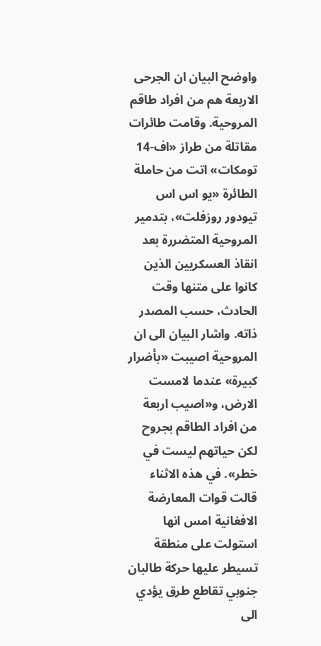واوضح البيان ان الجرحى الاربعة هم من افراد طاقم المروحية. وقامت طائرات مقاتلة من طراز «اف-14 تومكات» اتت من حاملة الطائرة «يو اس اس تيودور روزفلت»، بتدمير المروحية المتضررة بعد انقاذ العسكريين الذين كانوا على متنها وقت الحادث، حسب المصدر ذاته. واشار البيان الى ان المروحية اصيبت «بأضرار كبيرة» عندما لامست الارض، و«اصيب اربعة من افراد الطاقم بجروح لكن حياتهم ليست في خطر». في هذه الاثناء قالت قوات المعارضة الافغانية امس انها استولت على منطقة تسيطر عليها حركة طالبان جنوبي تقاطع طرق يؤدي الى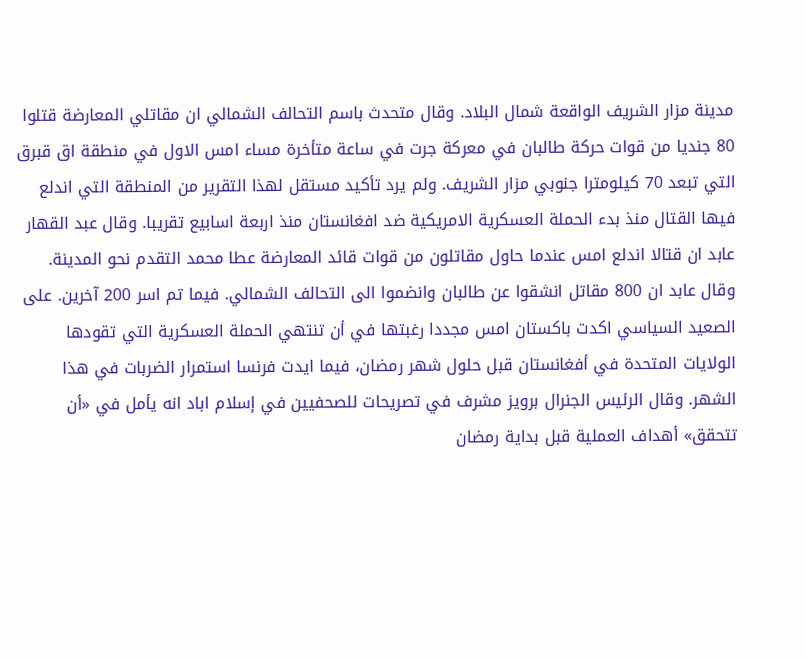مدينة مزار الشريف الواقعة شمال البلاد. وقال متحدث باسم التحالف الشمالي ان مقاتلي المعارضة قتلوا 80 جنديا من قوات حركة طالبان في معركة جرت في ساعة متأخرة مساء امس الاول في منطقة اق قبرق التي تبعد 70 كيلومترا جنوبي مزار الشريف. ولم يرد تأكيد مستقل لهذا التقرير من المنطقة التي اندلع فيها القتال منذ بدء الحملة العسكرية الامريكية ضد افغانستان منذ اربعة اسابيع تقريبا. وقال عبد القهار عابد ان قتالا اندلع امس عندما حاول مقاتلون من قوات قائد المعارضة عطا محمد التقدم نحو المدينة. وقال عابد ان 800 مقاتل انشقوا عن طالبان وانضموا الى التحالف الشمالي. فيما تم اسر 200 آخرين. على الصعيد السياسي اكدت باكستان امس مجددا رغبتها في أن تنتهي الحملة العسكرية التي تقودها الولايات المتحدة في أفغانستان قبل حلول شهر رمضان، فيما ايدت فرنسا استمرار الضربات في هذا الشهر. وقال الرئيس الجنرال برويز مشرف في تصريحات للصحفيين في إسلام اباد انه يأمل في «أن تتحقق» أهداف العملية قبل بداية رمضان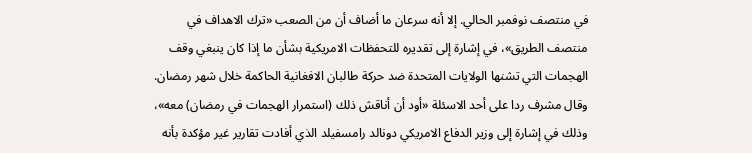في منتصف نوفمبر الحالي. إلا أنه سرعان ما أضاف أن من الصعب «ترك الاهداف في منتصف الطريق»، في إشارة إلى تقديره للتحفظات الامريكية بشأن ما إذا كان ينبغي وقف الهجمات التي تشنها الولايات المتحدة ضد حركة طالبان الافغانية الحاكمة خلال شهر رمضان. وقال مشرف ردا على أحد الاسئلة «أود أن أناقش ذلك (استمرار الهجمات في رمضان) معه»، وذلك في إشارة إلى وزير الدفاع الامريكي دونالد رامسفيلد الذي أفادت تقارير غير مؤكدة بأنه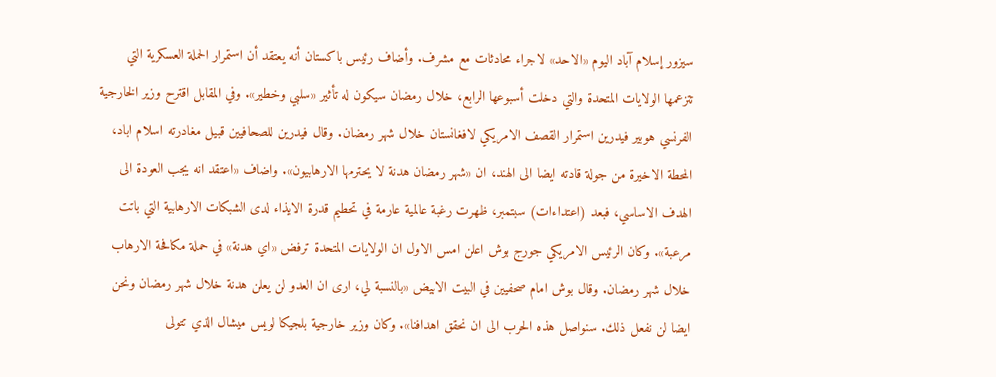سيزور إسلام آباد اليوم «الاحد» لاجراء محادثات مع مشرف. وأضاف رئيس باكستان أنه يعتقد أن استمرار الحملة العسكرية التي تتزعمها الولايات المتحدة والتي دخلت أسبوعها الرابع، خلال رمضان سيكون له تأثير «سلبي وخطير». وفي المقابل اقترح وزير الخارجية الفرنسي هوبير فيدرين استمرار القصف الامريكي لافغانستان خلال شهر رمضان. وقال فيدرين للصحافيين قبيل مغادرته اسلام اباد، المحطة الاخيرة من جولة قادته ايضا الى الهند، ان «شهر رمضان هدنة لا يحترمها الارهابيون». واضاف «اعتقد انه يجب العودة الى الهدف الاساسي، فبعد (اعتداءات) سبتمبر، ظهرت رغبة عالمية عارمة في تحطيم قدرة الايذاء لدى الشبكات الارهابية التي باتت مرعبة». وكان الرئيس الامريكي جورج بوش اعلن امس الاول ان الولايات المتحدة ترفض «اي هدنة» في حملة مكافحة الارهاب خلال شهر رمضان. وقال بوش امام صحفيين في البيت الابيض «بالنسبة لي، ارى ان العدو لن يعلن هدنة خلال شهر رمضان ونحن ايضا لن نفعل ذلك. سنواصل هذه الحرب الى ان نحقق اهدافنا». وكان وزير خارجية بلجيكا لويس ميشال الذي تتولى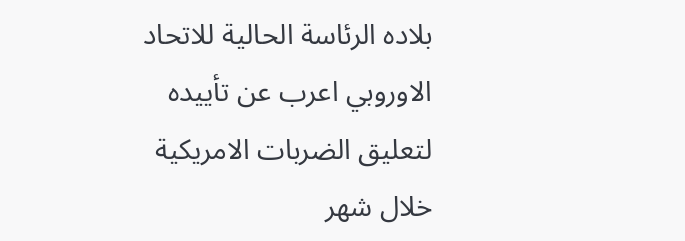بلاده الرئاسة الحالية للاتحاد الاوروبي اعرب عن تأييده لتعليق الضربات الامريكية خلال شهر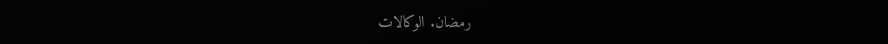رمضان. الوكالات